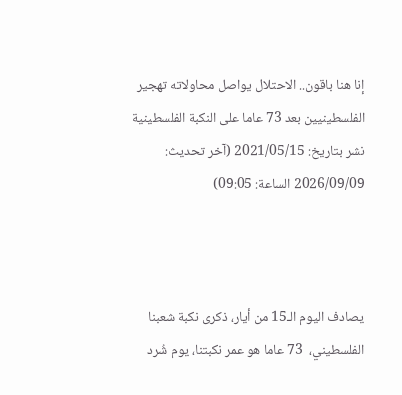إنا هنا باقون.. الاحتلال يواصل محاولاته تهجير الفلسطينيين بعد 73 عاما على النكبة الفلسطينية
نشر بتاريخ: 2021/05/15 (آخر تحديث: 2026/09/09 الساعة: 09:05)



يصادف اليوم الـ15 من أيار، ذكرى نكبة شعبنا الفلسطيني،  73 عاما هو عمر نكبتنا، يوم شُرد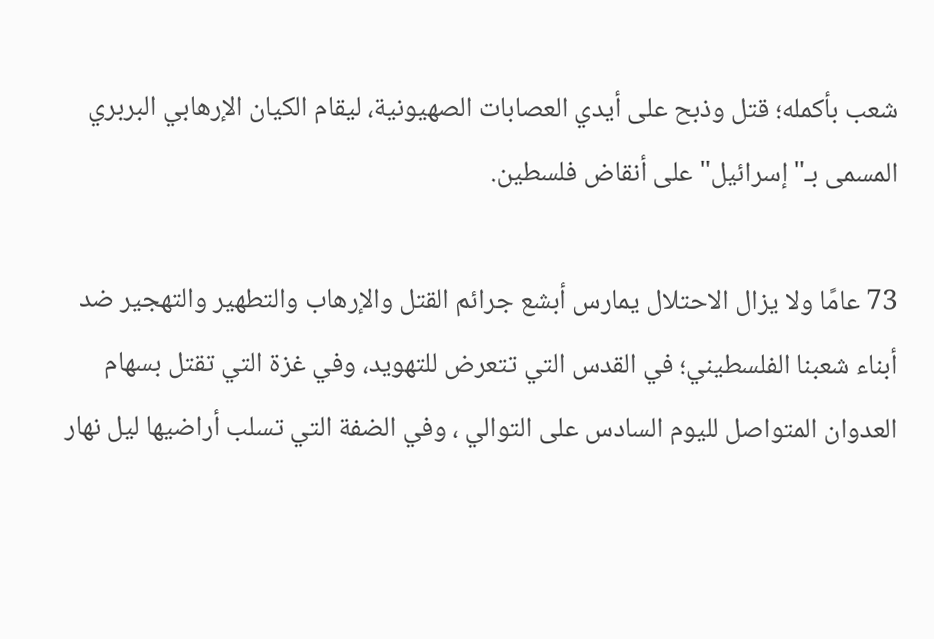شعب بأكمله؛ قتل وذبح على أيدي العصابات الصهيونية، ليقام الكيان الإرهابي البربري المسمى بـ"إسرائيل" على أنقاض فلسطين.

73 عامًا ولا يزال الاحتلال يمارس أبشع جرائم القتل والإرهاب والتطهير والتهجير ضد أبناء شعبنا الفلسطيني؛ في القدس التي تتعرض للتهويد، وفي غزة التي تقتل بسهام العدوان المتواصل لليوم السادس على التوالي ، وفي الضفة التي تسلب أراضيها ليل نهار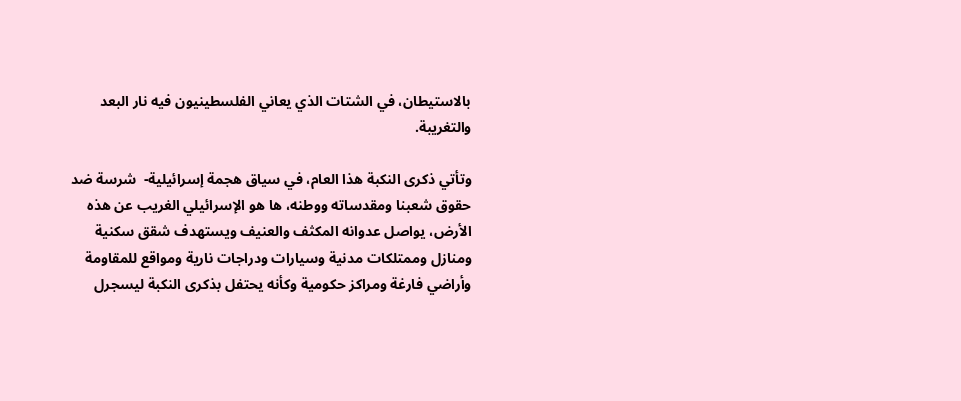بالاستيطان، في الشتات الذي يعاني الفلسطينيون فيه نار البعد والتغريبة.

وتأتي ذكرى النكبة هذا العام، في سياق هجمة إسرائيلية-  شرسة ضد حقوق شعبنا ومقدساته ووطنه، ها هو الإسرائيلي الغريب عن هذه الأرض، يواصل عدوانه المكثف والعنيف ويستهدف شقق سكنية ومنازل وممتلكات مدنية وسيارات ودراجات نارية ومواقع للمقاومة وأراضي فارغة ومراكز حكومية وكأنه يحتفل بذكرى النكبة ليسجرل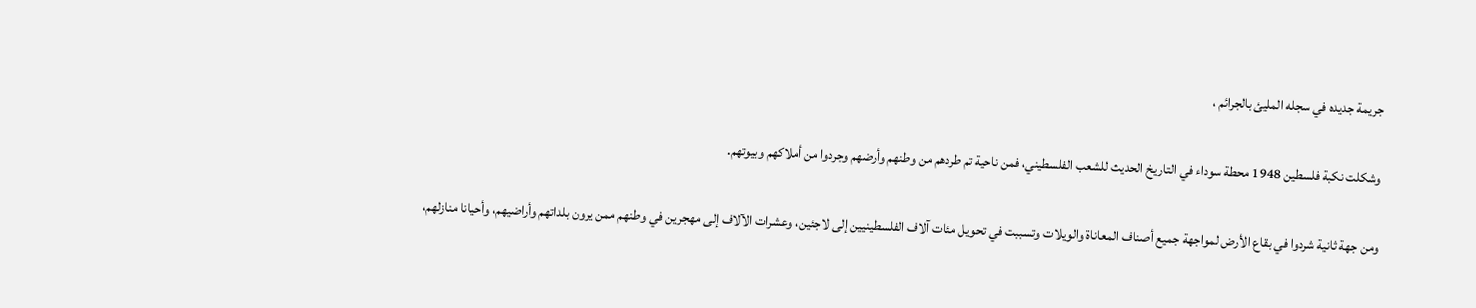جريمة جديده في سجله المليئ بالجرائم ،

وشكلت نكبة فلسطين 1948 محطة سوداء في التاريخ الحديث للشعب الفلسطيني، فمن ناحية تم طردهم من وطنهم وأرضهم وجردوا من أملاكهم وبيوتهم.

ومن جهة ثانية شردوا في بقاع الأرض لمواجهة جميع أصناف المعاناة والويلات وتسببت في تحويل مئات آلاف الفلسطينيين إلى لاجئين، وعشرات الآلاف إلى مهجرين في وطنهم ممن يرون بلداتهم وأراضيهم، وأحيانا منازلهم،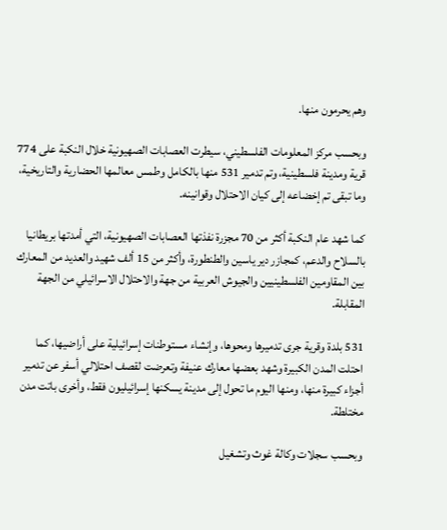وهم يحرمون منها.

وبحسب مركز المعلومات الفلسطيني، سيطرت العصابات الصهيونية خلال النكبة على 774 قرية ومدينة فلسطينية، وتم تدمير 531 منها بالكامل وطمس معالمها الحضارية والتاريخية، وما تبقى تم إخضاعه إلى كيان الاحتلال وقوانينه.

كما شهد عام النكبة أكثر من 70 مجزرة نفذتها العصابات الصهيونية، التي أمدتها بريطانيا بالسلاح والدعم، كمجازر دير ياسين والطنطورة، وأكثر من 15 ألف شهيد والعديد من المعارك بين المقاومين الفلسطينيين والجيوش العربية من جهة والاحتلال الاسرائيلي من الجهة المقابلة.

531 بلدة وقرية جرى تدميرها ومحوها، وإنشاء مستوطنات إسرائيلية على أراضيها، كما احتلت المدن الكبيرة وشهد بعضها معارك عنيفة وتعرضت لقصف احتلالي أسفر عن تدمير أجزاء كبيرة منها، ومنها اليوم ما تحول إلى مدينة يسكنها إسرائيليون فقط، وأخرى باتت مدن مختلطة.

وبحسب سجلات وكالة غوث وتشغيل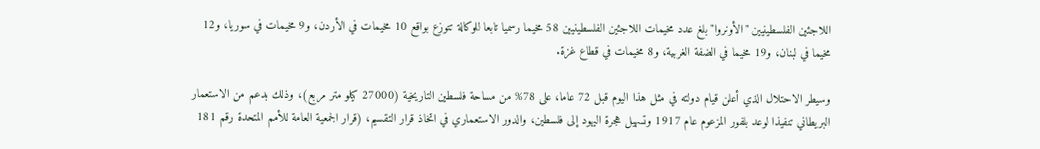اللاجئين الفلسطينيين "الأونروا" بلغ عدد مخيمات اللاجئين الفلسطينيين 58 مخيما رسميا تابعا للوكالة تتوزع بواقع 10 مخيمات في الأردن، و9 مخيمات في سوريا، و12 مخيما في لبنان، و19 مخيما في الضفة الغربية، و8 مخيمات في قطاع غزة.

وسيطر الاحتلال الذي أعلن قيام دولته في مثل هذا اليوم قبل 72 عاما، على 78% من مساحة فلسطين التاريخية (27000 كيلو متر مربع)، وذلك بدعم من الاستعمار البريطاني تنفيذا لوعد بلفور المزعوم عام 1917 وتسهيل هجرة اليهود إلى فلسطين، والدور الاستعماري في اتخاذ قرار التقسيم، (قرار الجمعية العامة للأمم المتحدة رقم 181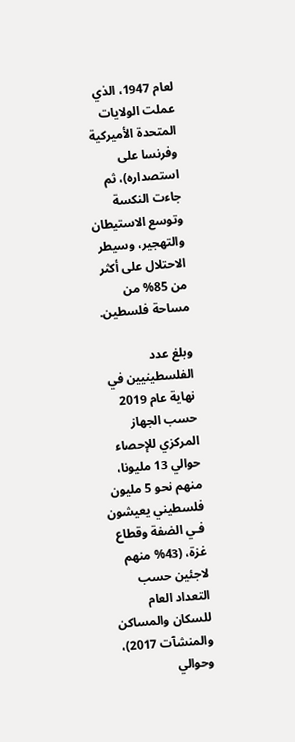لعام 1947، الذي عملت الولايات المتحدة الأميركية وفرنسا على استصداره)، ثم جاءت النكسة وتوسع الاستيطان والتهجير، وسيطر الاحتلال على أكثر من 85% من مساحة فلسطين.

وبلغ عدد الفلسطينيين في نهاية عام 2019 حسب الجهاز المركزي للإحصاء حوالي 13 مليونا، منهم نحو 5 مليون فلسطيني يعيشون فـي الضفة وقطاع غزة، (43% منهم لاجئين حسب التعداد العام للسكان والمساكن والمنشآت 2017)، وحوالي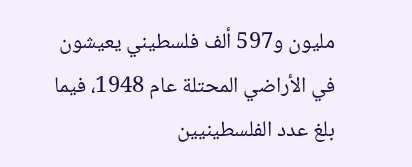مليون و597 ألف فلسطيني يعيشون في الأراضي المحتلة عام 1948، فيما بلغ عدد الفلسطينيين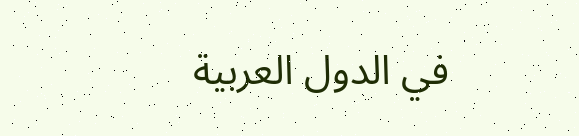في الدول العربية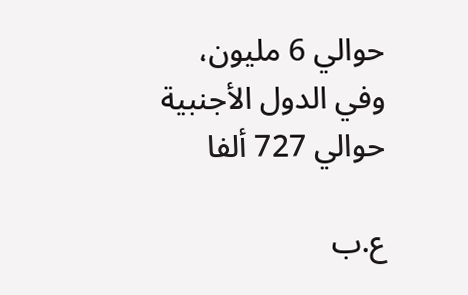حوالي 6 مليون، وفي الدول الأجنبية حوالي 727 ألفا

ع.ب